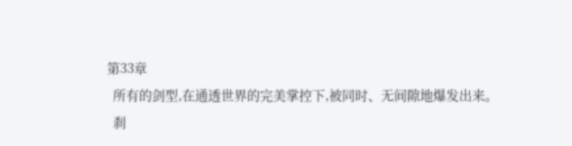第33章
  所有的剑型,在通透世界的完美掌控下,被同时、无间隙地爆发出来。
  刹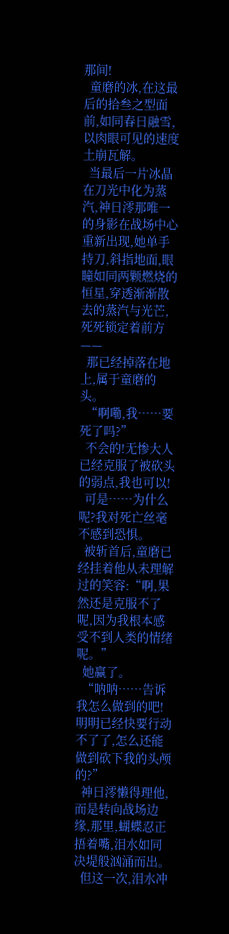那间!
  童磨的冰,在这最后的拾叁之型面前,如同春日融雪,以肉眼可见的速度土崩瓦解。
  当最后一片冰晶在刀光中化为蒸汽,神日澪那唯一的身影在战场中心重新出现,她单手持刀,斜指地面,眼瞳如同两颗燃烧的恒星,穿透渐渐散去的蒸汽与光芒,死死锁定着前方——
  那已经掉落在地上,属于童磨的头。
  “啊嘞,我……要死了吗?”
  不会的!无惨大人已经克服了被砍头的弱点,我也可以!
  可是……为什么呢?我对死亡丝毫不感到恐惧。
  被斩首后,童磨已经挂着他从未理解过的笑容:“啊,果然还是克服不了呢,因为我根本感受不到人类的情绪呢。”
  她赢了。
  “呐呐……告诉我怎么做到的吧!明明已经快要行动不了了,怎么还能做到砍下我的头颅的?”
  神日澪懒得理他,而是转向战场边缘,那里,蝴蝶忍正捂着嘴,泪水如同决堤般汹涌而出。
  但这一次,泪水冲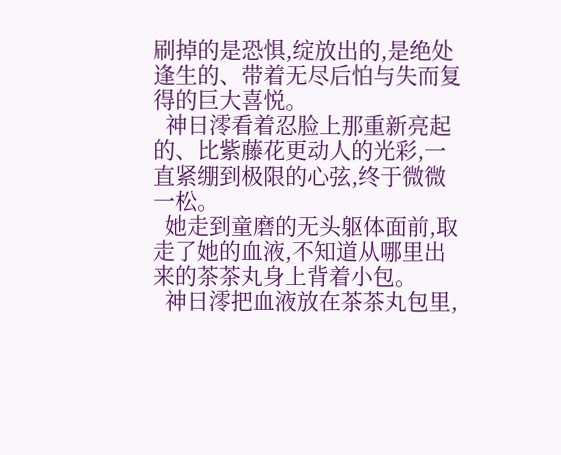刷掉的是恐惧,绽放出的,是绝处逢生的、带着无尽后怕与失而复得的巨大喜悦。
  神日澪看着忍脸上那重新亮起的、比紫藤花更动人的光彩,一直紧绷到极限的心弦,终于微微一松。
  她走到童磨的无头躯体面前,取走了她的血液,不知道从哪里出来的茶茶丸身上背着小包。
  神日澪把血液放在茶茶丸包里,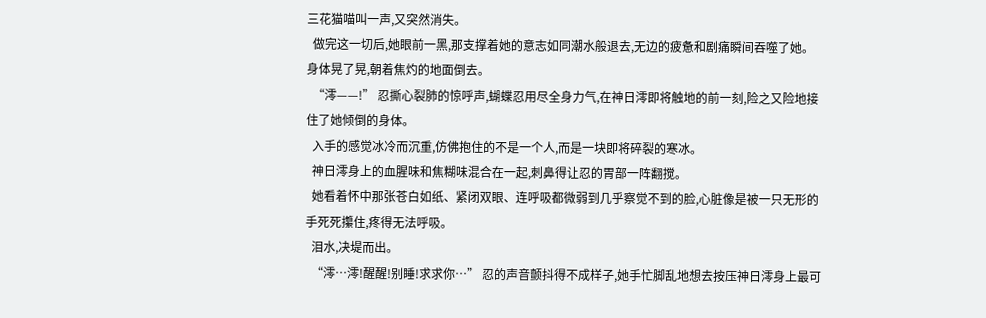三花猫喵叫一声,又突然消失。
  做完这一切后,她眼前一黑,那支撑着她的意志如同潮水般退去,无边的疲惫和剧痛瞬间吞噬了她。身体晃了晃,朝着焦灼的地面倒去。
  “澪——!” 忍撕心裂肺的惊呼声,蝴蝶忍用尽全身力气,在神日澪即将触地的前一刻,险之又险地接住了她倾倒的身体。
  入手的感觉冰冷而沉重,仿佛抱住的不是一个人,而是一块即将碎裂的寒冰。
  神日澪身上的血腥味和焦糊味混合在一起,刺鼻得让忍的胃部一阵翻搅。
  她看着怀中那张苍白如纸、紧闭双眼、连呼吸都微弱到几乎察觉不到的脸,心脏像是被一只无形的手死死攥住,疼得无法呼吸。
  泪水,决堤而出。
  “澪…澪!醒醒!别睡!求求你…” 忍的声音颤抖得不成样子,她手忙脚乱地想去按压神日澪身上最可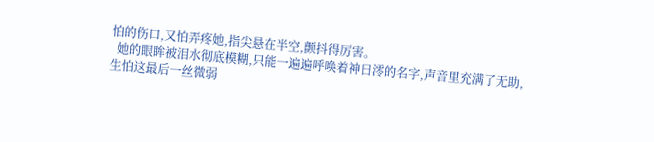怕的伤口,又怕弄疼她,指尖悬在半空,颤抖得厉害。
  她的眼眸被泪水彻底模糊,只能一遍遍呼唤着神日澪的名字,声音里充满了无助,生怕这最后一丝微弱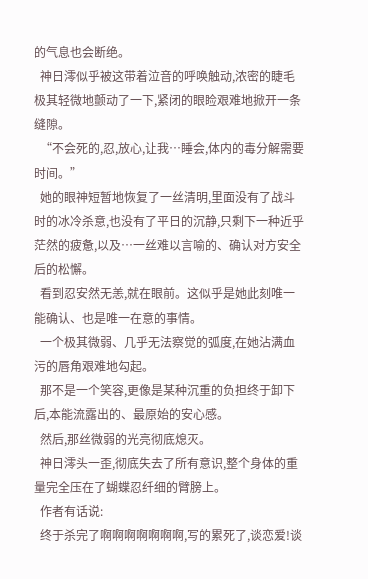的气息也会断绝。
  神日澪似乎被这带着泣音的呼唤触动,浓密的睫毛极其轻微地颤动了一下,紧闭的眼睑艰难地掀开一条缝隙。
  “不会死的,忍,放心,让我…睡会,体内的毒分解需要时间。”
  她的眼神短暂地恢复了一丝清明,里面没有了战斗时的冰冷杀意,也没有了平日的沉静,只剩下一种近乎茫然的疲惫,以及…一丝难以言喻的、确认对方安全后的松懈。
  看到忍安然无恙,就在眼前。这似乎是她此刻唯一能确认、也是唯一在意的事情。
  一个极其微弱、几乎无法察觉的弧度,在她沾满血污的唇角艰难地勾起。
  那不是一个笑容,更像是某种沉重的负担终于卸下后,本能流露出的、最原始的安心感。
  然后,那丝微弱的光亮彻底熄灭。
  神日澪头一歪,彻底失去了所有意识,整个身体的重量完全压在了蝴蝶忍纤细的臂膀上。
  作者有话说:
  终于杀完了啊啊啊啊啊啊啊,写的累死了,谈恋爱!谈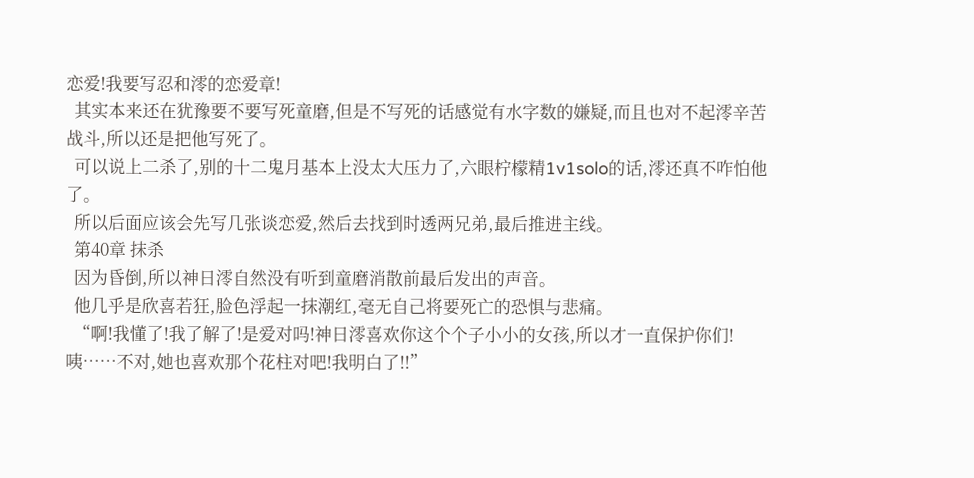恋爱!我要写忍和澪的恋爱章!
  其实本来还在犹豫要不要写死童磨,但是不写死的话感觉有水字数的嫌疑,而且也对不起澪辛苦战斗,所以还是把他写死了。
  可以说上二杀了,别的十二鬼月基本上没太大压力了,六眼柠檬精1v1solo的话,澪还真不咋怕他了。
  所以后面应该会先写几张谈恋爱,然后去找到时透两兄弟,最后推进主线。
  第40章 抹杀
  因为昏倒,所以神日澪自然没有听到童磨消散前最后发出的声音。
  他几乎是欣喜若狂,脸色浮起一抹潮红,毫无自己将要死亡的恐惧与悲痛。
  “啊!我懂了!我了解了!是爱对吗!神日澪喜欢你这个个子小小的女孩,所以才一直保护你们!咦……不对,她也喜欢那个花柱对吧!我明白了!!”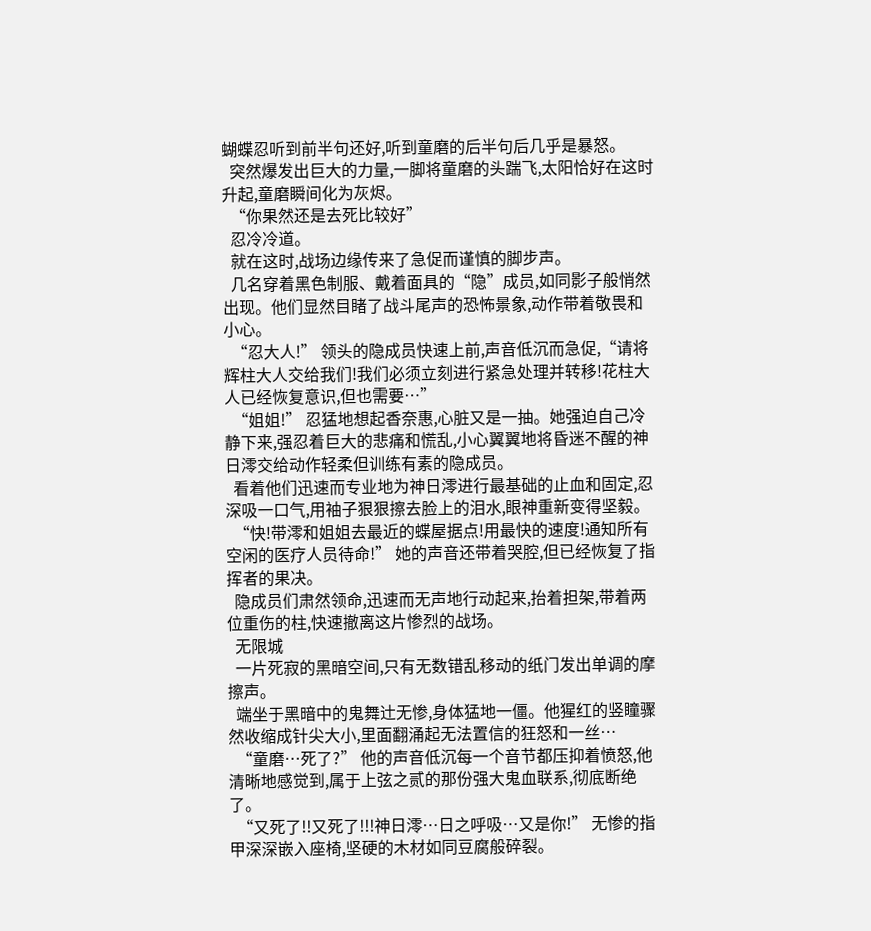蝴蝶忍听到前半句还好,听到童磨的后半句后几乎是暴怒。
  突然爆发出巨大的力量,一脚将童磨的头踹飞,太阳恰好在这时升起,童磨瞬间化为灰烬。
  “你果然还是去死比较好”
  忍冷冷道。
  就在这时,战场边缘传来了急促而谨慎的脚步声。
  几名穿着黑色制服、戴着面具的“隐”成员,如同影子般悄然出现。他们显然目睹了战斗尾声的恐怖景象,动作带着敬畏和小心。
  “忍大人!” 领头的隐成员快速上前,声音低沉而急促,“请将辉柱大人交给我们!我们必须立刻进行紧急处理并转移!花柱大人已经恢复意识,但也需要…”
  “姐姐!” 忍猛地想起香奈惠,心脏又是一抽。她强迫自己冷静下来,强忍着巨大的悲痛和慌乱,小心翼翼地将昏迷不醒的神日澪交给动作轻柔但训练有素的隐成员。
  看着他们迅速而专业地为神日澪进行最基础的止血和固定,忍深吸一口气,用袖子狠狠擦去脸上的泪水,眼神重新变得坚毅。
  “快!带澪和姐姐去最近的蝶屋据点!用最快的速度!通知所有空闲的医疗人员待命!” 她的声音还带着哭腔,但已经恢复了指挥者的果决。
  隐成员们肃然领命,迅速而无声地行动起来,抬着担架,带着两位重伤的柱,快速撤离这片惨烈的战场。
  无限城
  一片死寂的黑暗空间,只有无数错乱移动的纸门发出单调的摩擦声。
  端坐于黑暗中的鬼舞辻无惨,身体猛地一僵。他猩红的竖瞳骤然收缩成针尖大小,里面翻涌起无法置信的狂怒和一丝…
  “童磨…死了?” 他的声音低沉每一个音节都压抑着愤怒,他清晰地感觉到,属于上弦之贰的那份强大鬼血联系,彻底断绝了。
  “又死了!!又死了!!!神日澪…日之呼吸…又是你!” 无惨的指甲深深嵌入座椅,坚硬的木材如同豆腐般碎裂。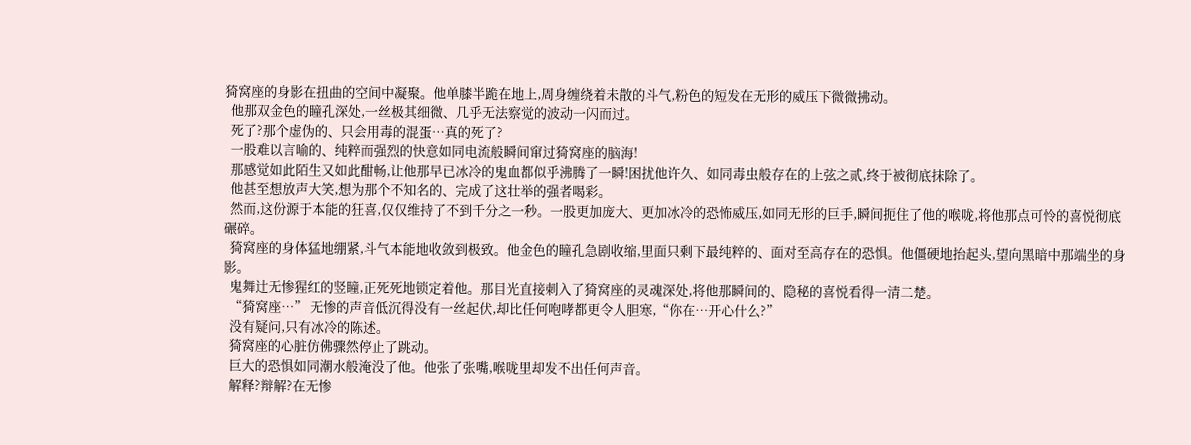猗窝座的身影在扭曲的空间中凝聚。他单膝半跪在地上,周身缠绕着未散的斗气,粉色的短发在无形的威压下微微拂动。
  他那双金色的瞳孔深处,一丝极其细微、几乎无法察觉的波动一闪而过。
  死了?那个虚伪的、只会用毒的混蛋…真的死了?
  一股难以言喻的、纯粹而强烈的快意如同电流般瞬间窜过猗窝座的脑海!
  那感觉如此陌生又如此酣畅,让他那早已冰冷的鬼血都似乎沸腾了一瞬!困扰他许久、如同毒虫般存在的上弦之贰,终于被彻底抹除了。
  他甚至想放声大笑,想为那个不知名的、完成了这壮举的强者喝彩。
  然而,这份源于本能的狂喜,仅仅维持了不到千分之一秒。一股更加庞大、更加冰冷的恐怖威压,如同无形的巨手,瞬间扼住了他的喉咙,将他那点可怜的喜悦彻底碾碎。
  猗窝座的身体猛地绷紧,斗气本能地收敛到极致。他金色的瞳孔急剧收缩,里面只剩下最纯粹的、面对至高存在的恐惧。他僵硬地抬起头,望向黑暗中那端坐的身影。
  鬼舞辻无惨猩红的竖瞳,正死死地锁定着他。那目光直接刺入了猗窝座的灵魂深处,将他那瞬间的、隐秘的喜悦看得一清二楚。
  “猗窝座…” 无惨的声音低沉得没有一丝起伏,却比任何咆哮都更令人胆寒,“你在…开心什么?”
  没有疑问,只有冰冷的陈述。
  猗窝座的心脏仿佛骤然停止了跳动。
  巨大的恐惧如同潮水般淹没了他。他张了张嘴,喉咙里却发不出任何声音。
  解释?辩解?在无惨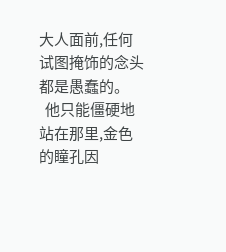大人面前,任何试图掩饰的念头都是愚蠢的。
  他只能僵硬地站在那里,金色的瞳孔因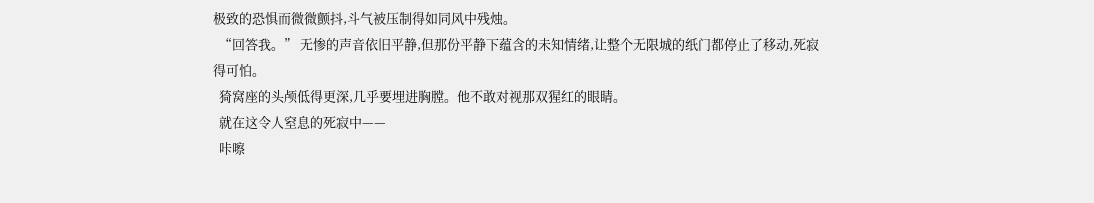极致的恐惧而微微颤抖,斗气被压制得如同风中残烛。
  “回答我。” 无惨的声音依旧平静,但那份平静下蕴含的未知情绪,让整个无限城的纸门都停止了移动,死寂得可怕。
  猗窝座的头颅低得更深,几乎要埋进胸膛。他不敢对视那双猩红的眼睛。
  就在这令人窒息的死寂中——
  咔嚓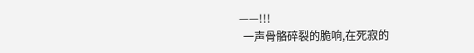——!!!
  一声骨骼碎裂的脆响,在死寂的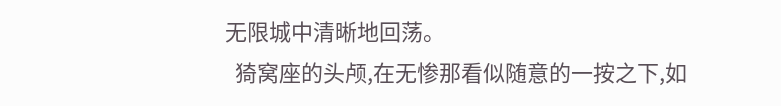无限城中清晰地回荡。
  猗窝座的头颅,在无惨那看似随意的一按之下,如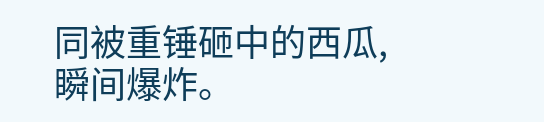同被重锤砸中的西瓜,瞬间爆炸。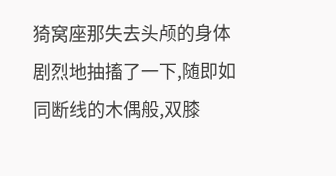猗窝座那失去头颅的身体剧烈地抽搐了一下,随即如同断线的木偶般,双膝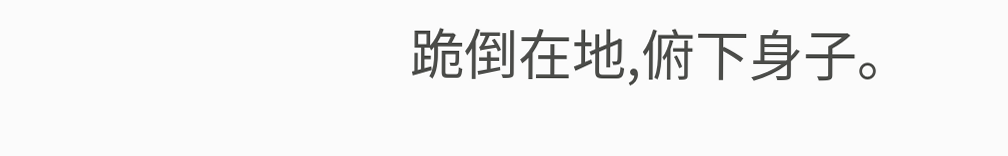跪倒在地,俯下身子。